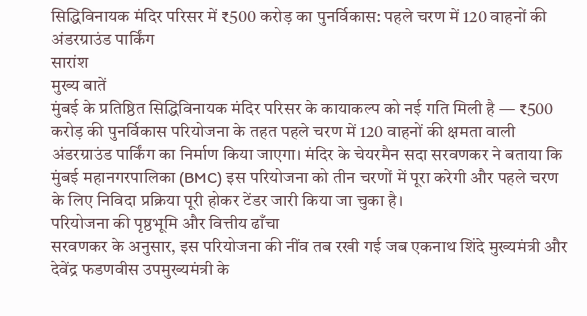सिद्धिविनायक मंदिर परिसर में ₹500 करोड़ का पुनर्विकास: पहले चरण में 120 वाहनों की अंडरग्राउंड पार्किंग
सारांश
मुख्य बातें
मुंबई के प्रतिष्ठित सिद्धिविनायक मंदिर परिसर के कायाकल्प को नई गति मिली है — ₹500 करोड़ की पुनर्विकास परियोजना के तहत पहले चरण में 120 वाहनों की क्षमता वाली अंडरग्राउंड पार्किंग का निर्माण किया जाएगा। मंदिर के चेयरमैन सदा सरवणकर ने बताया कि मुंबई महानगरपालिका (BMC) इस परियोजना को तीन चरणों में पूरा करेगी और पहले चरण के लिए निविदा प्रक्रिया पूरी होकर टेंडर जारी किया जा चुका है।
परियोजना की पृष्ठभूमि और वित्तीय ढाँचा
सरवणकर के अनुसार, इस परियोजना की नींव तब रखी गई जब एकनाथ शिंदे मुख्यमंत्री और देवेंद्र फडणवीस उपमुख्यमंत्री के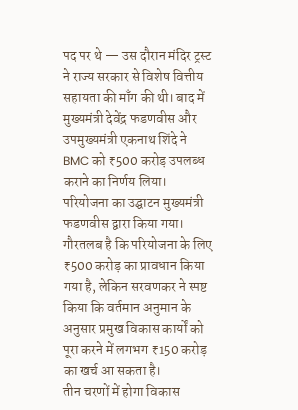पद पर थे — उस दौरान मंदिर ट्रस्ट ने राज्य सरकार से विशेष वित्तीय सहायता की माँग की थी। बाद में मुख्यमंत्री देवेंद्र फडणवीस और उपमुख्यमंत्री एकनाथ शिंदे ने BMC को ₹500 करोड़ उपलब्ध कराने का निर्णय लिया। परियोजना का उद्घाटन मुख्यमंत्री फडणवीस द्वारा किया गया।
गौरतलब है कि परियोजना के लिए ₹500 करोड़ का प्रावधान किया गया है, लेकिन सरवणकर ने स्पष्ट किया कि वर्तमान अनुमान के अनुसार प्रमुख विकास कार्यों को पूरा करने में लगभग ₹150 करोड़ का खर्च आ सकता है।
तीन चरणों में होगा विकास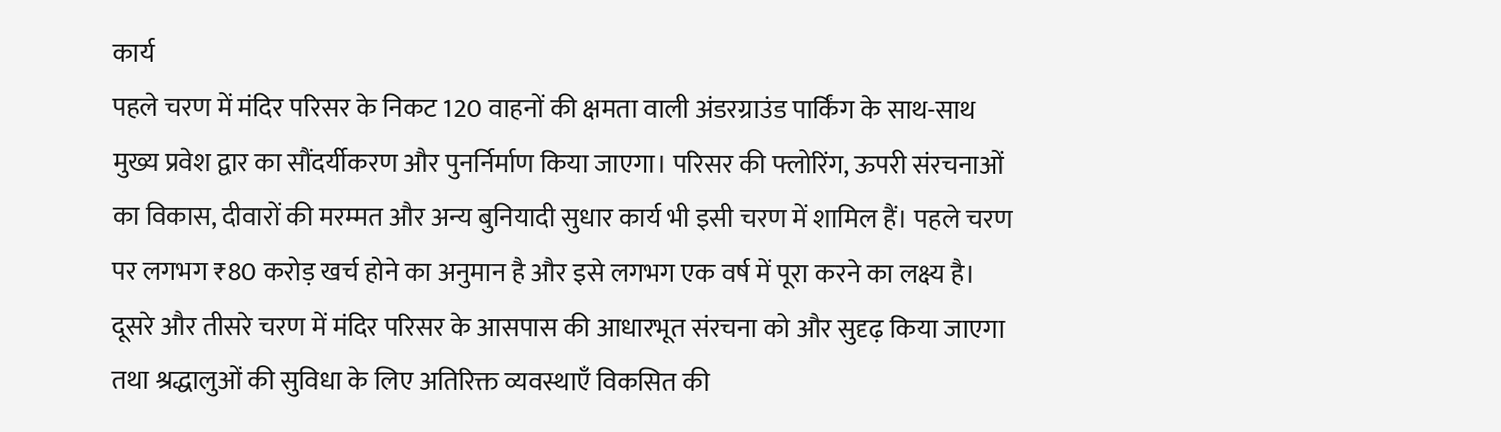कार्य
पहले चरण में मंदिर परिसर के निकट 120 वाहनों की क्षमता वाली अंडरग्राउंड पार्किंग के साथ-साथ मुख्य प्रवेश द्वार का सौंदर्यीकरण और पुनर्निर्माण किया जाएगा। परिसर की फ्लोरिंग, ऊपरी संरचनाओं का विकास, दीवारों की मरम्मत और अन्य बुनियादी सुधार कार्य भी इसी चरण में शामिल हैं। पहले चरण पर लगभग ₹80 करोड़ खर्च होने का अनुमान है और इसे लगभग एक वर्ष में पूरा करने का लक्ष्य है।
दूसरे और तीसरे चरण में मंदिर परिसर के आसपास की आधारभूत संरचना को और सुदृढ़ किया जाएगा तथा श्रद्धालुओं की सुविधा के लिए अतिरिक्त व्यवस्थाएँ विकसित की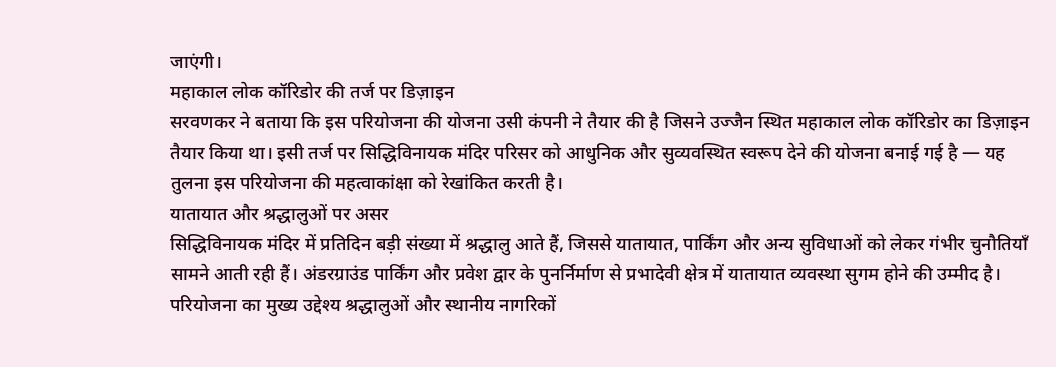जाएंगी।
महाकाल लोक कॉरिडोर की तर्ज पर डिज़ाइन
सरवणकर ने बताया कि इस परियोजना की योजना उसी कंपनी ने तैयार की है जिसने उज्जैन स्थित महाकाल लोक कॉरिडोर का डिज़ाइन तैयार किया था। इसी तर्ज पर सिद्धिविनायक मंदिर परिसर को आधुनिक और सुव्यवस्थित स्वरूप देने की योजना बनाई गई है — यह तुलना इस परियोजना की महत्वाकांक्षा को रेखांकित करती है।
यातायात और श्रद्धालुओं पर असर
सिद्धिविनायक मंदिर में प्रतिदिन बड़ी संख्या में श्रद्धालु आते हैं, जिससे यातायात, पार्किंग और अन्य सुविधाओं को लेकर गंभीर चुनौतियाँ सामने आती रही हैं। अंडरग्राउंड पार्किंग और प्रवेश द्वार के पुनर्निर्माण से प्रभादेवी क्षेत्र में यातायात व्यवस्था सुगम होने की उम्मीद है। परियोजना का मुख्य उद्देश्य श्रद्धालुओं और स्थानीय नागरिकों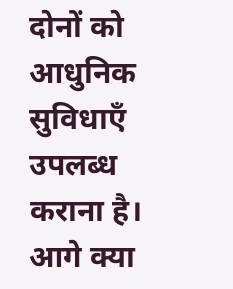दोनों को आधुनिक सुविधाएँ उपलब्ध कराना है।
आगे क्या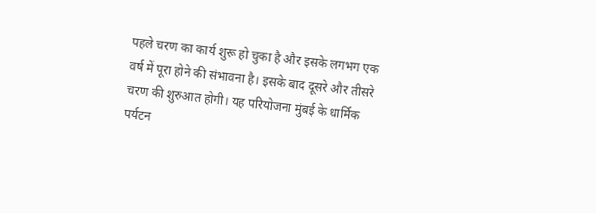पहले चरण का कार्य शुरू हो चुका है और इसके लगभग एक वर्ष में पूरा होने की संभावना है। इसके बाद दूसरे और तीसरे चरण की शुरुआत होगी। यह परियोजना मुंबई के धार्मिक पर्यटन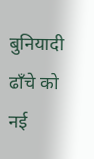बुनियादी ढाँचे को नई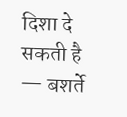दिशा दे सकती है — बशर्ते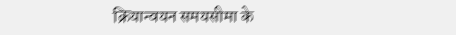क्रियान्वयन समयसीमा के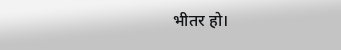भीतर हो।